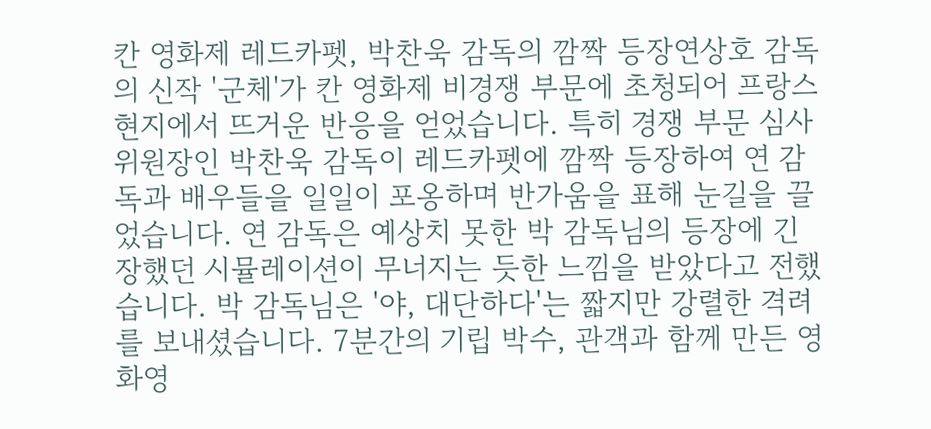칸 영화제 레드카펫, 박찬욱 감독의 깜짝 등장연상호 감독의 신작 '군체'가 칸 영화제 비경쟁 부문에 초청되어 프랑스 현지에서 뜨거운 반응을 얻었습니다. 특히 경쟁 부문 심사위원장인 박찬욱 감독이 레드카펫에 깜짝 등장하여 연 감독과 배우들을 일일이 포옹하며 반가움을 표해 눈길을 끌었습니다. 연 감독은 예상치 못한 박 감독님의 등장에 긴장했던 시뮬레이션이 무너지는 듯한 느낌을 받았다고 전했습니다. 박 감독님은 '야, 대단하다'는 짧지만 강렬한 격려를 보내셨습니다. 7분간의 기립 박수, 관객과 함께 만든 영화영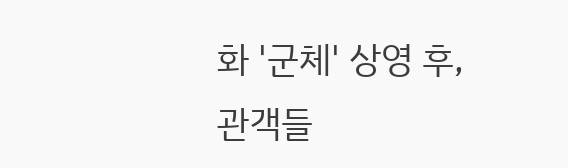화 '군체' 상영 후, 관객들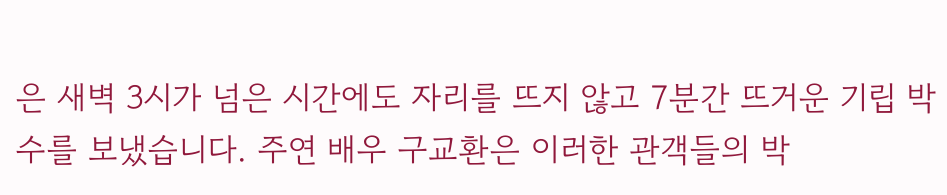은 새벽 3시가 넘은 시간에도 자리를 뜨지 않고 7분간 뜨거운 기립 박수를 보냈습니다. 주연 배우 구교환은 이러한 관객들의 박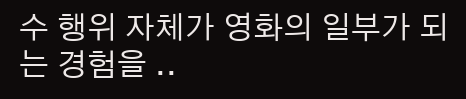수 행위 자체가 영화의 일부가 되는 경험을 ..